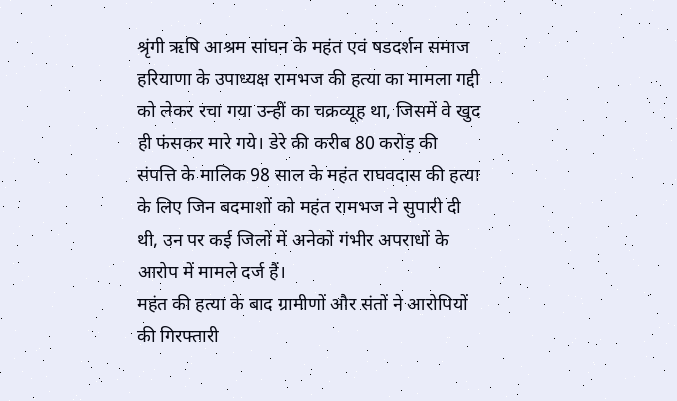श्रृंगी ऋषि आश्रम सांघन के महंत एवं षडदर्शन समाज हरियाणा के उपाध्यक्ष रामभज की हत्या का मामला गद्दी को लेकर रचा गया उन्हीं का चक्रव्यूह था, जिसमें वे खुद ही फंसकर मारे गये। डेरे की करीब 80 करोड़ की संपत्ति के मालिक 98 साल के महंत राघवदास की हत्या के लिए जिन बदमाशों को महंत रामभज ने सुपारी दी थी, उन पर कई जिलों में अनेकों गंभीर अपराधों के आरोप में मामले दर्ज हैं।
महंत की हत्या के बाद ग्रामीणों और संतों ने आरोपियों की गिरफ्तारी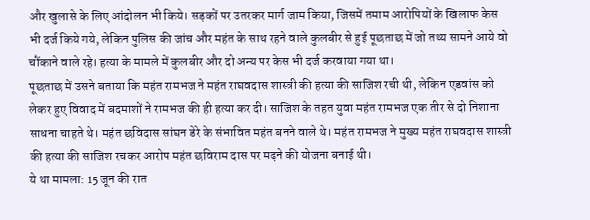और खुलासे के लिए आंदोलन भी किये। सड़कों पर उतरकर मार्ग जाम किया, जिसमें तमाम आरोपियों के खिलाफ केस भी दर्ज किये गये, लेकिन पुलिस की जांच और महंत के साथ रहने वाले कुलबीर से हुई पूछताछ में जो तथ्य सामने आये वो चौंकाने वाले रहे। हत्या के मामले में कुलबीर और दो अन्य पर केस भी दर्ज करवाया गया था।
पूछताछ में उसने बताया कि महंत रामभज ने महंत राघवदास शास्त्री की हत्या की साजिश रची थी, लेकिन एडवांस को लेकर हुए विवाद में बदमाशों ने रामभज की ही हत्या कर दी। साजिश के तहत युवा महंत रामभज एक तीर से दो निशाना साधना चाहते थे। महंत छविदास सांघन डेरे के संभावित महंत बनने वाले थे। महंत रामभज ने मुख्य महंत राघवदास शास्त्री की हत्या की साजिश रचकर आरोप महंत छविराम दास पर मढ़ने की योजना बनाई थी।
ये था मामला: 15 जून की रात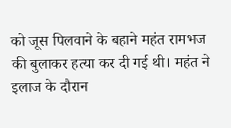को जूस पिलवाने के बहाने महंत रामभज की बुलाकर हत्या कर दी गई थी। महंत ने इलाज के दौरान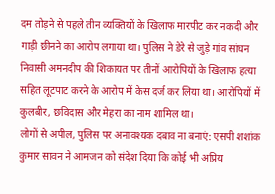दम तोड़ने से पहले तीन व्यक्तियों के खिलाफ मारपीट कर नकदी और गाड़ी छीनने का आरोप लगाया था। पुलिस ने डेरे से जुड़े गांव सांघन निवासी अमनदीप की शिकायत पर तीनों आरोपियों के खिलाफ हत्या सहित लूटपाट करने के आरोप में केस दर्ज कर लिया था। आरोपियों में कुलबीर, छविदास और मेहरा का नाम शामिल था।
लोगों से अपील, पुलिस पर अनावश्यक दबाव ना बनाएं: एसपी शशांक कुमार सावन ने आमजन को संदेश दिया कि कोई भी अप्रिय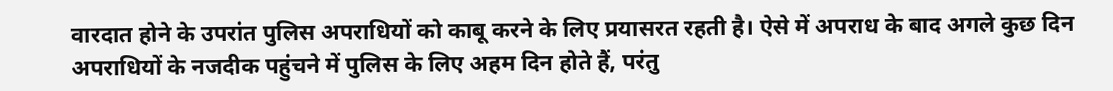वारदात होने के उपरांत पुलिस अपराधियों को काबू करने के लिए प्रयासरत रहती है। ऐसे में अपराध के बाद अगले कुछ दिन अपराधियों के नजदीक पहुंचने में पुलिस के लिए अहम दिन होते हैं, परंतु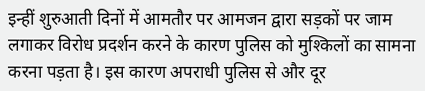इन्हीं शुरुआती दिनों में आमतौर पर आमजन द्वारा सड़कों पर जाम लगाकर विरोध प्रदर्शन करने के कारण पुलिस को मुश्किलों का सामना करना पड़ता है। इस कारण अपराधी पुलिस से और दूर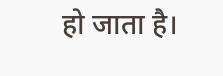हो जाता है।